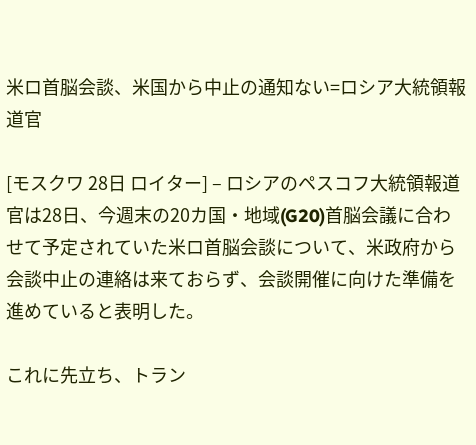米ロ首脳会談、米国から中止の通知ない=ロシア大統領報道官

[モスクワ 28日 ロイター] – ロシアのペスコフ大統領報道官は28日、今週末の20カ国・地域(G20)首脳会議に合わせて予定されていた米ロ首脳会談について、米政府から会談中止の連絡は来ておらず、会談開催に向けた準備を進めていると表明した。

これに先立ち、トラン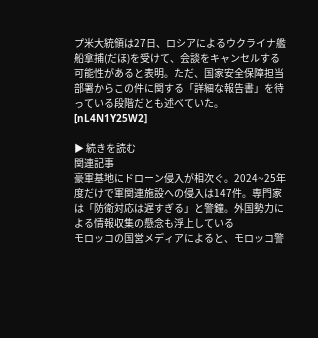プ米大統領は27日、ロシアによるウクライナ艦船拿捕(だほ)を受けて、会談をキャンセルする可能性があると表明。ただ、国家安全保障担当部署からこの件に関する「詳細な報告書」を待っている段階だとも述べていた。[nL4N1Y25W2]

▶ 続きを読む
関連記事
豪軍基地にドローン侵入が相次ぐ。2024~25年度だけで軍関連施設への侵入は147件。専門家は「防衛対応は遅すぎる」と警鐘。外国勢力による情報収集の懸念も浮上している
モロッコの国営メディアによると、モロッコ警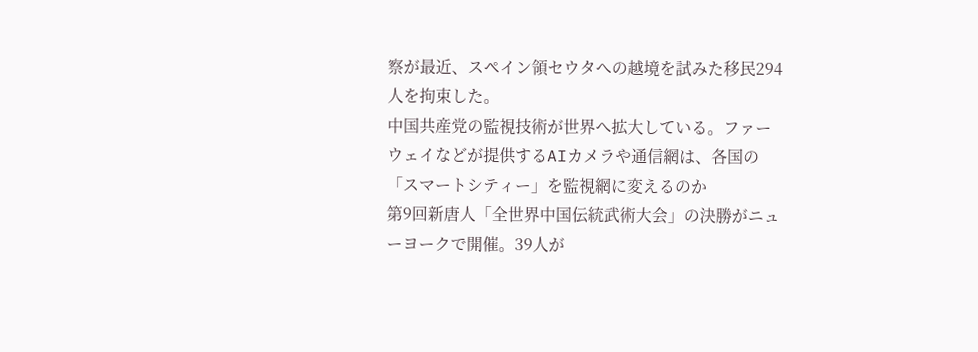察が最近、スペイン領セウタへの越境を試みた移民294人を拘束した。
中国共産党の監視技術が世界へ拡大している。ファーウェイなどが提供するAIカメラや通信網は、各国の「スマートシティー」を監視網に変えるのか
第9回新唐人「全世界中国伝統武術大会」の決勝がニューヨークで開催。39人が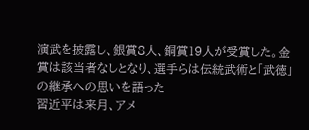演武を披露し、銀賞8人、銅賞19人が受賞した。金賞は該当者なしとなり、選手らは伝統武術と「武徳」の継承への思いを語った
習近平は来月、アメ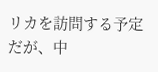リカを訪問する予定だが、中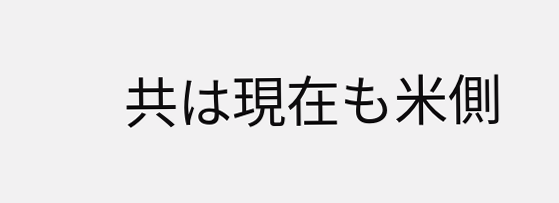共は現在も米側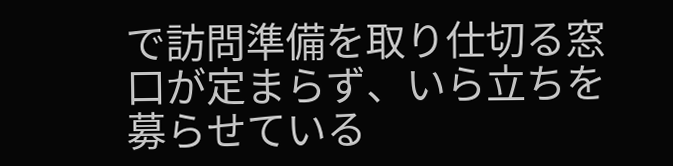で訪問準備を取り仕切る窓口が定まらず、いら立ちを募らせている